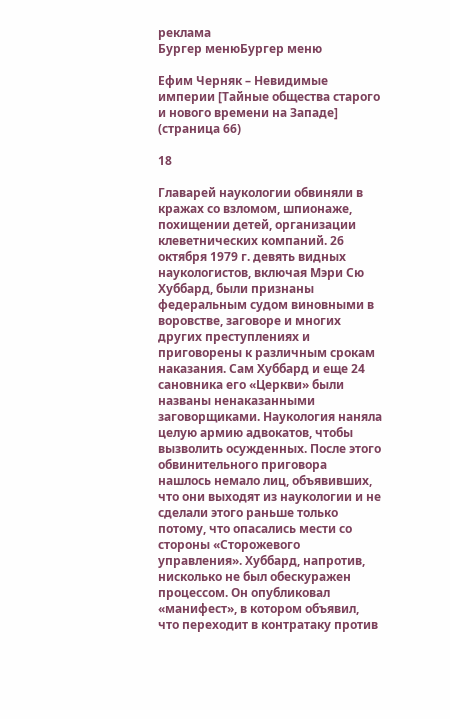реклама
Бургер менюБургер меню

Ефим Черняк – Невидимые империи [Тайные общества старого и нового времени на Западе] (страница 66)

18

Главарей наукологии обвиняли в кражах со взломом, шпионаже, похищении детей, организации клеветнических компаний. 26 октября 1979 г. девять видных наукологистов, включая Мэри Сю Хуббард, были признаны федеральным судом виновными в воровстве, заговоре и многих других преступлениях и приговорены к различным срокам наказания. Сам Хуббард и еще 24 сановника его «Церкви» были названы ненаказанными заговорщиками. Наукология наняла целую армию адвокатов, чтобы вызволить осужденных. После этого обвинительного приговора нашлось немало лиц, объявивших, что они выходят из наукологии и не сделали этого раньше только потому, что опасались мести со стороны «Сторожевого управления». Хуббард, напротив, нисколько не был обескуражен процессом. Он опубликовал «манифест», в котором объявил, что переходит в контратаку против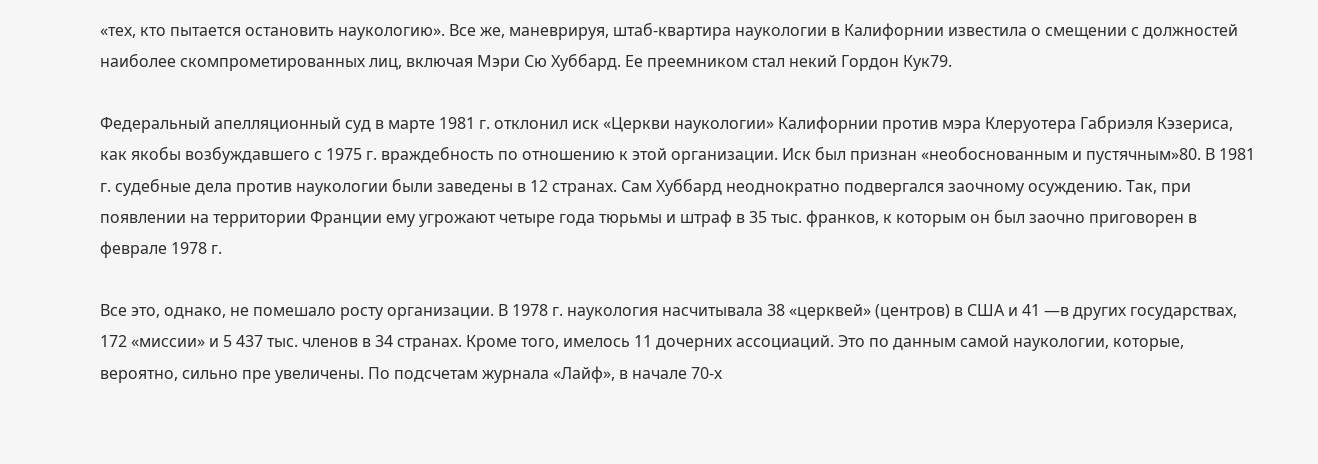«тех, кто пытается остановить наукологию». Все же, маневрируя, штаб-квартира наукологии в Калифорнии известила о смещении с должностей наиболее скомпрометированных лиц, включая Мэри Сю Хуббард. Ее преемником стал некий Гордон Кук79.

Федеральный апелляционный суд в марте 1981 г. отклонил иск «Церкви наукологии» Калифорнии против мэра Клеруотера Габриэля Кэзериса, как якобы возбуждавшего с 1975 г. враждебность по отношению к этой организации. Иск был признан «необоснованным и пустячным»80. В 1981 г. судебные дела против наукологии были заведены в 12 странах. Сам Хуббард неоднократно подвергался заочному осуждению. Так, при появлении на территории Франции ему угрожают четыре года тюрьмы и штраф в 35 тыс. франков, к которым он был заочно приговорен в феврале 1978 г.

Все это, однако, не помешало росту организации. В 1978 г. наукология насчитывала 38 «церквей» (центров) в США и 41 —в других государствах, 172 «миссии» и 5 437 тыс. членов в 34 странах. Кроме того, имелось 11 дочерних ассоциаций. Это по данным самой наукологии, которые, вероятно, сильно пре увеличены. По подсчетам журнала «Лайф», в начале 70-х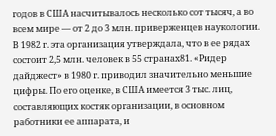годов в США насчитывалось несколько сот тысяч, а во всем мире — от 2 до 3 млн. приверженцев наукологии. В 1982 г. эта организация утверждала, что в ее рядах состоит 2,5 млн. человек в 55 странах81. «Ридер дайджест» в 1980 г. приводил значительно меньшие цифры. По его оценке, в США имеется 3 тыс. лиц, составляющих костяк организации, в основном работники ее аппарата, и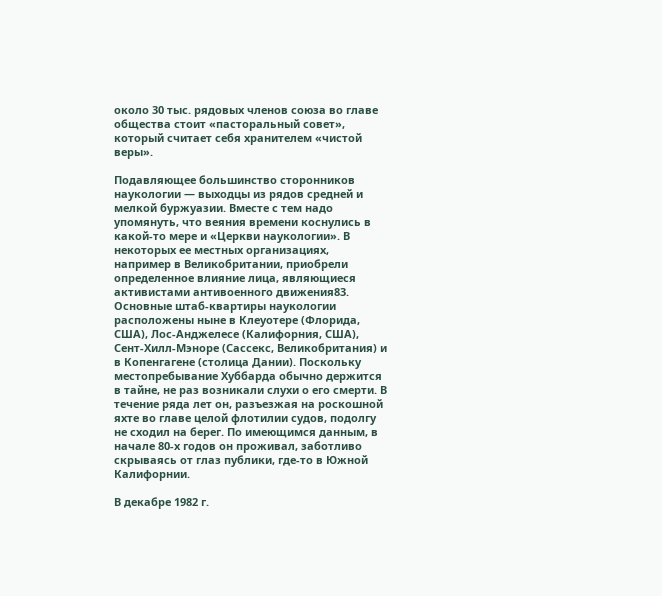около 30 тыс. рядовых членов союза во главе общества стоит «пасторальный совет», который считает себя хранителем «чистой веры».

Подавляющее большинство сторонников наукологии — выходцы из рядов средней и мелкой буржуазии. Вместе с тем надо упомянуть, что веяния времени коснулись в какой-то мере и «Церкви наукологии». В некоторых ее местных организациях, например в Великобритании, приобрели определенное влияние лица, являющиеся активистами антивоенного движения83. Основные штаб-квартиры наукологии расположены ныне в Клеуотере (Флорида, США), Лос-Анджелесе (Калифорния, США), Сент-Хилл-Мэноре (Сассекс, Великобритания) и в Копенгагене (столица Дании). Поскольку местопребывание Хуббарда обычно держится в тайне, не раз возникали слухи о его смерти. В течение ряда лет он, разъезжая на роскошной яхте во главе целой флотилии судов, подолгу не сходил на берег. По имеющимся данным, в начале 80-х годов он проживал, заботливо скрываясь от глаз публики, где-то в Южной Калифорнии.

В декабре 1982 г.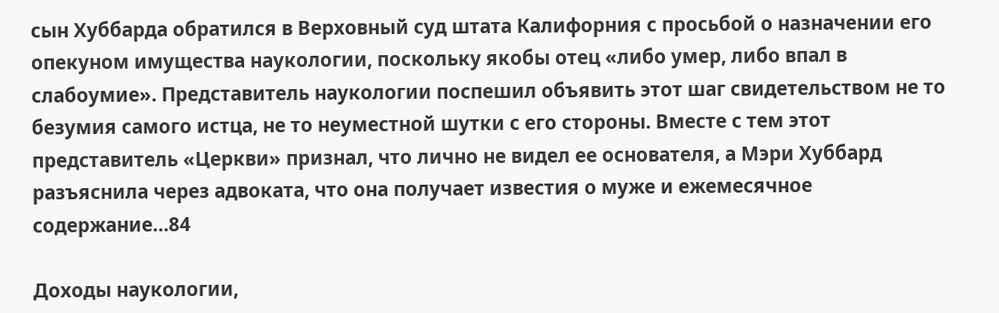сын Хуббарда обратился в Верховный суд штата Калифорния с просьбой о назначении его опекуном имущества наукологии, поскольку якобы отец «либо умер, либо впал в слабоумие». Представитель наукологии поспешил объявить этот шаг свидетельством не то безумия самого истца, не то неуместной шутки с его стороны. Вместе с тем этот представитель «Церкви» признал, что лично не видел ее основателя, а Мэри Хуббард разъяснила через адвоката, что она получает известия о муже и ежемесячное содержание…84

Доходы наукологии,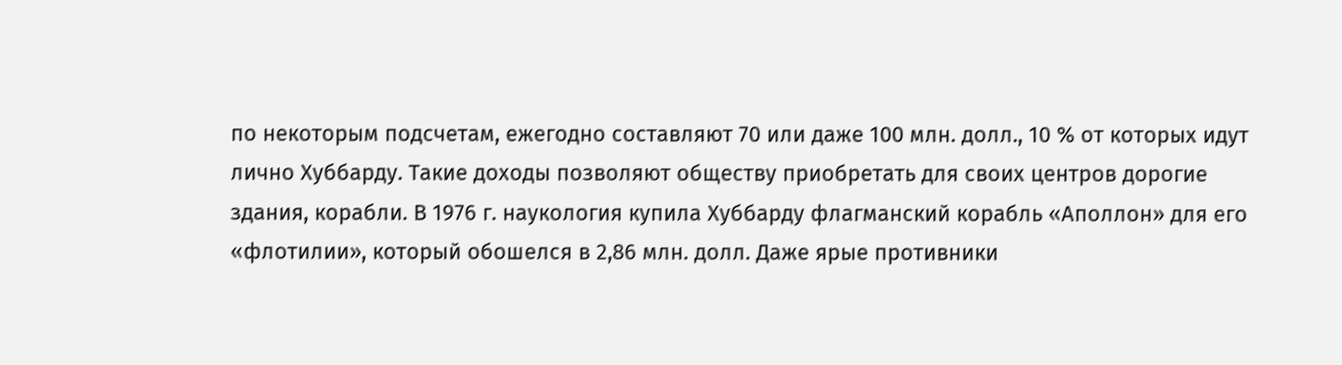по некоторым подсчетам, ежегодно составляют 70 или даже 100 млн. долл., 10 % от которых идут лично Хуббарду. Такие доходы позволяют обществу приобретать для своих центров дорогие здания, корабли. В 1976 г. наукология купила Хуббарду флагманский корабль «Аполлон» для его «флотилии», который обошелся в 2,86 млн. долл. Даже ярые противники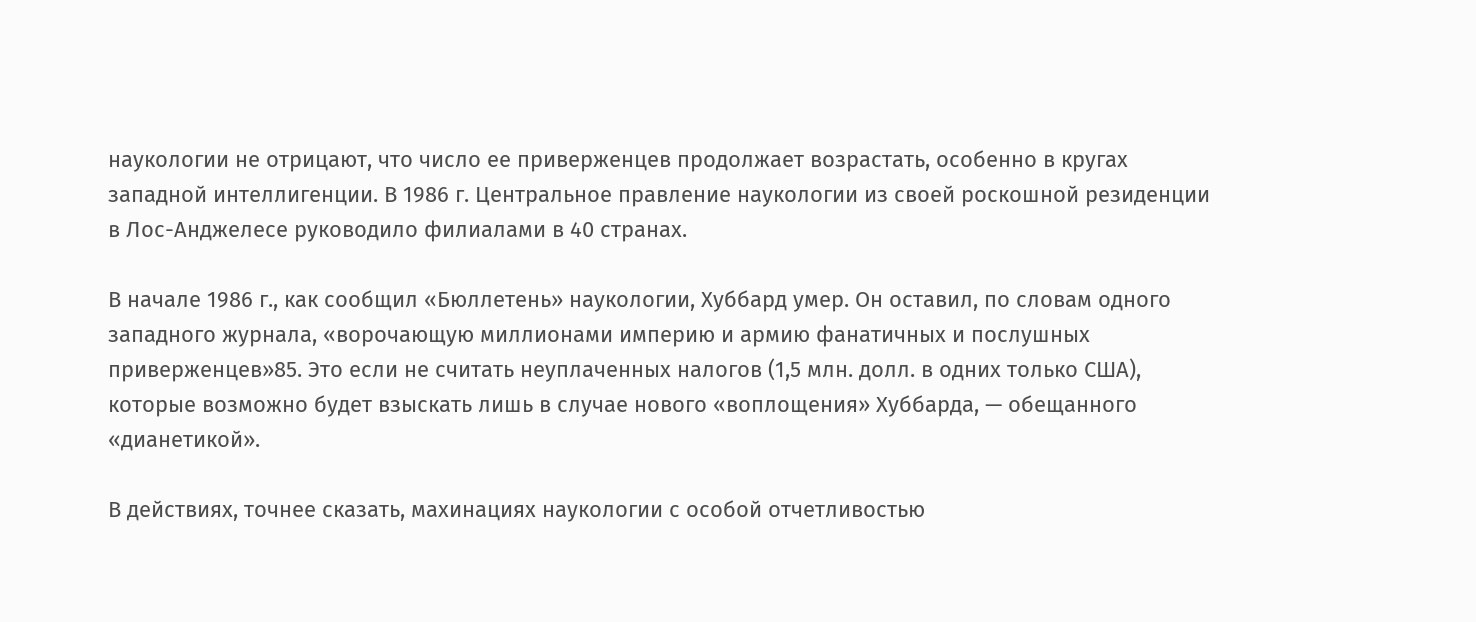наукологии не отрицают, что число ее приверженцев продолжает возрастать, особенно в кругах западной интеллигенции. В 1986 г. Центральное правление наукологии из своей роскошной резиденции в Лос-Анджелесе руководило филиалами в 40 странах.

В начале 1986 г., как сообщил «Бюллетень» наукологии, Хуббард умер. Он оставил, по словам одного западного журнала, «ворочающую миллионами империю и армию фанатичных и послушных приверженцев»85. Это если не считать неуплаченных налогов (1,5 млн. долл. в одних только США), которые возможно будет взыскать лишь в случае нового «воплощения» Хуббарда, — обещанного «дианетикой».

В действиях, точнее сказать, махинациях наукологии с особой отчетливостью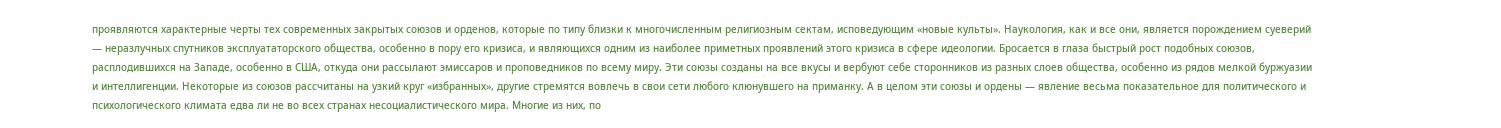проявляются характерные черты тех современных закрытых союзов и орденов, которые по типу близки к многочисленным религиозным сектам, исповедующим «новые культы». Наукология, как и все они, является порождением суеверий — неразлучных спутников эксплуататорского общества, особенно в пору его кризиса, и являющихся одним из наиболее приметных проявлений этого кризиса в сфере идеологии. Бросается в глаза быстрый рост подобных союзов, расплодившихся на Западе, особенно в США, откуда они рассылают эмиссаров и проповедников по всему миру. Эти союзы созданы на все вкусы и вербуют себе сторонников из разных слоев общества, особенно из рядов мелкой буржуазии и интеллигенции. Некоторые из союзов рассчитаны на узкий круг «избранных», другие стремятся вовлечь в свои сети любого клюнувшего на приманку. А в целом эти союзы и ордены — явление весьма показательное для политического и психологического климата едва ли не во всех странах несоциалистического мира. Многие из них, по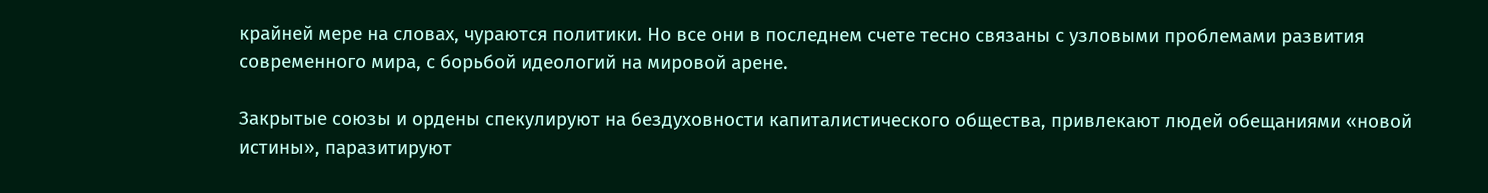крайней мере на словах, чураются политики. Но все они в последнем счете тесно связаны с узловыми проблемами развития современного мира, с борьбой идеологий на мировой арене.

Закрытые союзы и ордены спекулируют на бездуховности капиталистического общества, привлекают людей обещаниями «новой истины», паразитируют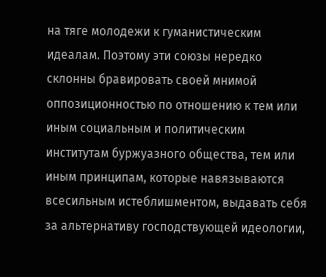на тяге молодежи к гуманистическим идеалам. Поэтому эти союзы нередко склонны бравировать своей мнимой оппозиционностью по отношению к тем или иным социальным и политическим институтам буржуазного общества, тем или иным принципам, которые навязываются всесильным истеблишментом, выдавать себя за альтернативу господствующей идеологии,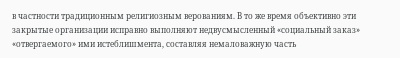в частности традиционным религиозным верованиям. В то же время объективно эти закрытые организации исправно выполняют недвусмысленный «социальный заказ» «отвергаемого» ими истеблишмента, составляя немаловажную часть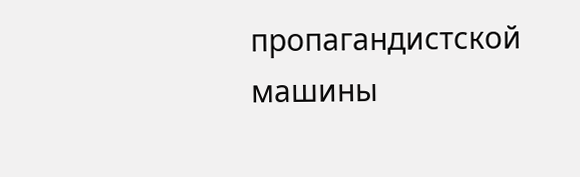пропагандистской машины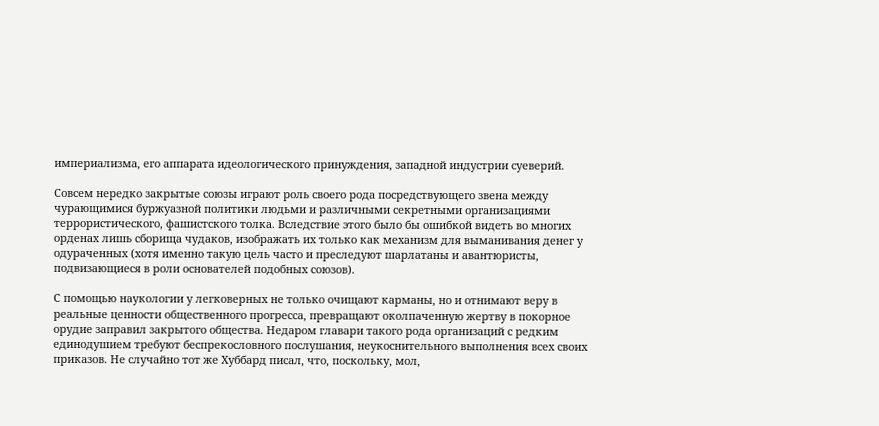империализма, его аппарата идеологического принуждения, западной индустрии суеверий.

Совсем нередко закрытые союзы играют роль своего рода посредствующего звена между чурающимися буржуазной политики людьми и различными секретными организациями террористического, фашистского толка. Вследствие этого было бы ошибкой видеть во многих орденах лишь сборища чудаков, изображать их только как механизм для выманивания денег у одураченных (хотя именно такую цель часто и преследуют шарлатаны и авантюристы, подвизающиеся в роли основателей подобных союзов).

С помощью наукологии у легковерных не только очищают карманы, но и отнимают веру в реальные ценности общественного прогресса, превращают околпаченную жертву в покорное орудие заправил закрытого общества. Недаром главари такого рода организаций с редким единодушием требуют беспрекословного послушания, неукоснительного выполнения всех своих приказов. Не случайно тот же Хуббард писал, что, поскольку, мол,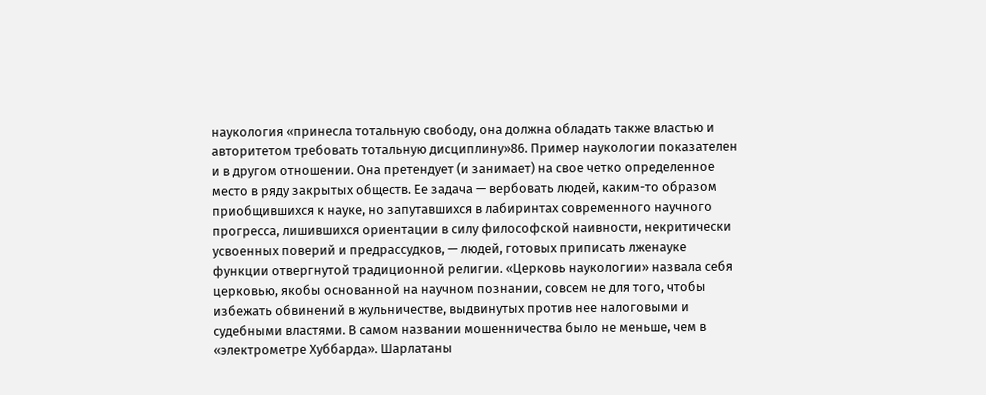наукология «принесла тотальную свободу, она должна обладать также властью и авторитетом требовать тотальную дисциплину»86. Пример наукологии показателен и в другом отношении. Она претендует (и занимает) на свое четко определенное место в ряду закрытых обществ. Ее задача — вербовать людей, каким-то образом приобщившихся к науке, но запутавшихся в лабиринтах современного научного прогресса, лишившихся ориентации в силу философской наивности, некритически усвоенных поверий и предрассудков, — людей, готовых приписать лженауке функции отвергнутой традиционной религии. «Церковь наукологии» назвала себя церковью, якобы основанной на научном познании, совсем не для того, чтобы избежать обвинений в жульничестве, выдвинутых против нее налоговыми и судебными властями. В самом названии мошенничества было не меньше, чем в «электрометре Хуббарда». Шарлатаны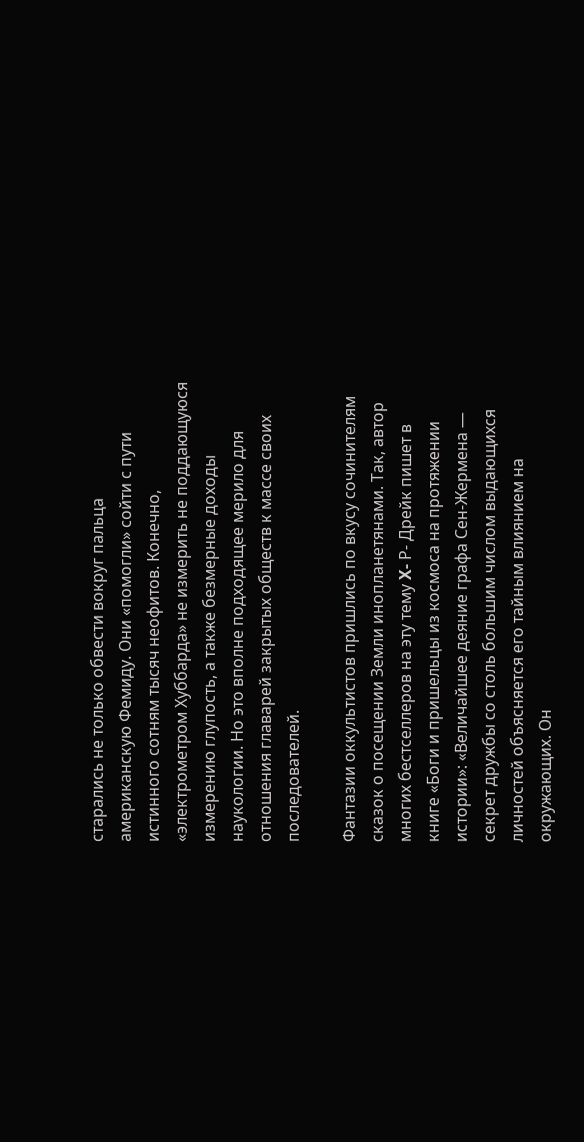старались не только обвести вокруг пальца американскую Фемиду. Они «помогли» сойти с пути истинного сотням тысяч неофитов. Конечно, «электрометром Хуббарда» не измерить не поддающуюся измерению глупость, а также безмерные доходы наукологии. Но это вполне подходящее мерило для отношения главарей закрытых обществ к массе своих последователей.

Фантазии оккультистов пришлись по вкусу сочинителям сказок о посещении Земли инопланетянами. Так, автор многих бестселлеров на эту тему X- Р- Дрейк пишет в книге «Боги и пришельцы из космоса на протяжении истории»: «Величайшее деяние графа Сен-Жермена — секрет дружбы со столь большим числом выдающихся личностей объясняется его тайным влиянием на окружающих. Он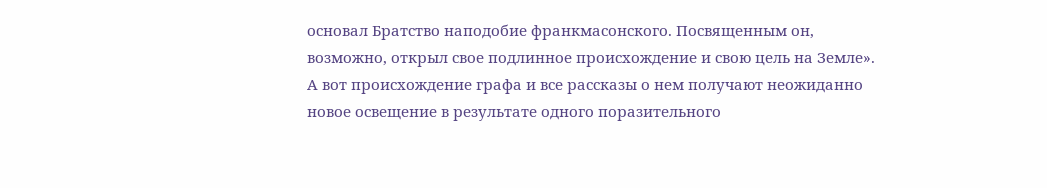основал Братство наподобие франкмасонского. Посвященным он, возможно, открыл свое подлинное происхождение и свою цель на Земле». А вот происхождение графа и все рассказы о нем получают неожиданно новое освещение в результате одного поразительного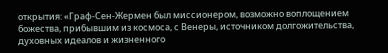открытия: «Граф-Сен-Жермен был миссионером, возможно воплощением божества, прибывшим из космоса, с Венеры, источником долгожительства, духовных идеалов и жизненного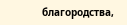благородства,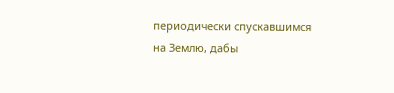периодически спускавшимся на Землю, дабы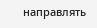направлять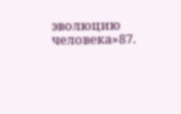эволюцию человека»87.